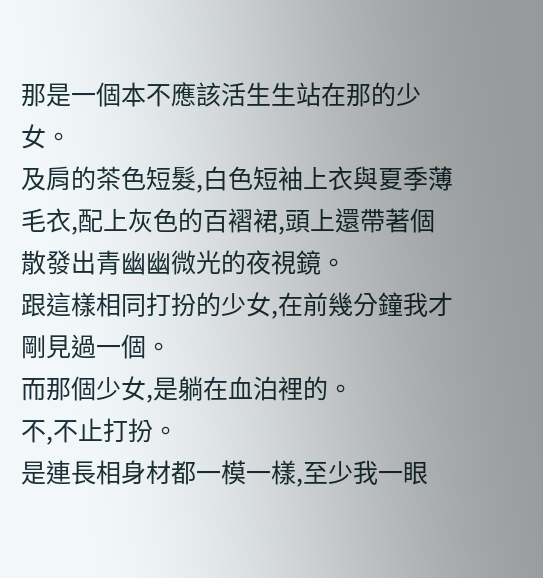那是一個本不應該活生生站在那的少女。
及肩的茶色短髮,白色短袖上衣與夏季薄毛衣,配上灰色的百褶裙,頭上還帶著個散發出青幽幽微光的夜視鏡。
跟這樣相同打扮的少女,在前幾分鐘我才剛見過一個。
而那個少女,是躺在血泊裡的。
不,不止打扮。
是連長相身材都一模一樣,至少我一眼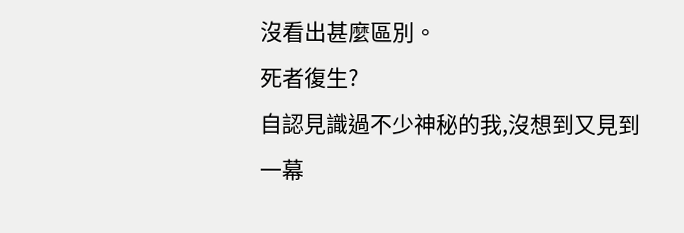沒看出甚麼區別。
死者復生?
自認見識過不少神秘的我,沒想到又見到一幕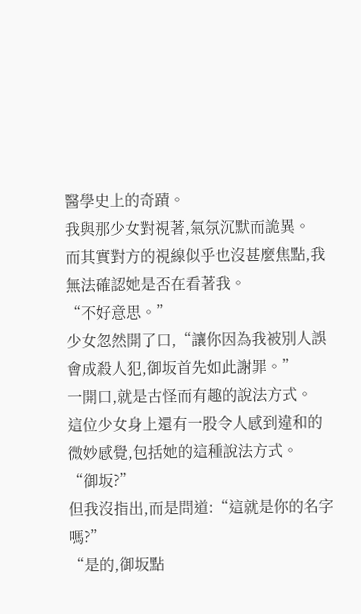醫學史上的奇蹟。
我與那少女對視著,氣氛沉默而詭異。
而其實對方的視線似乎也沒甚麼焦點,我無法確認她是否在看著我。
“不好意思。”
少女忽然開了口,“讓你因為我被別人誤會成殺人犯,御坂首先如此謝罪。”
一開口,就是古怪而有趣的說法方式。
這位少女身上還有一股令人感到違和的微妙感覺,包括她的這種說法方式。
“御坂?”
但我沒指出,而是問道:“這就是你的名字嗎?”
“是的,御坂點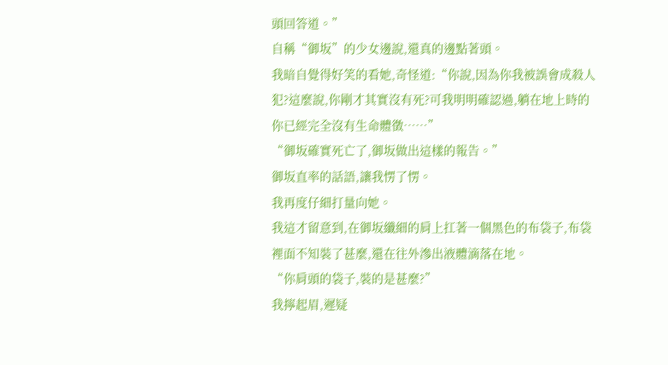頭回答道。”
自稱“御坂”的少女邊說,還真的邊點著頭。
我暗自覺得好笑的看她,奇怪道:“你說,因為你我被誤會成殺人犯?這麼說,你剛才其實沒有死?可我明明確認過,躺在地上時的你已經完全沒有生命體徵……”
“御坂確實死亡了,御坂做出這樣的報告。”
御坂直率的話語,讓我愣了愣。
我再度仔細打量向她。
我這才留意到,在御坂纖細的肩上扛著一個黑色的布袋子,布袋裡面不知裝了甚麼,還在往外滲出液體滴落在地。
“你肩頭的袋子,裝的是甚麼?”
我擰起眉,遲疑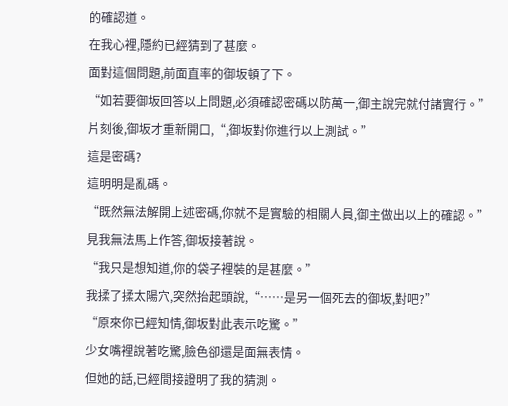的確認道。
在我心裡,隱約已經猜到了甚麼。
面對這個問題,前面直率的御坂頓了下。
“如若要御坂回答以上問題,必須確認密碼以防萬一,御主說完就付諸實行。”
片刻後,御坂才重新開口,“,御坂對你進行以上測試。”
這是密碼?
這明明是亂碼。
“既然無法解開上述密碼,你就不是實驗的相關人員,御主做出以上的確認。”
見我無法馬上作答,御坂接著說。
“我只是想知道,你的袋子裡裝的是甚麼。”
我揉了揉太陽穴,突然抬起頭說,“……是另一個死去的御坂,對吧?”
“原來你已經知情,御坂對此表示吃驚。”
少女嘴裡說著吃驚,臉色卻還是面無表情。
但她的話,已經間接證明了我的猜測。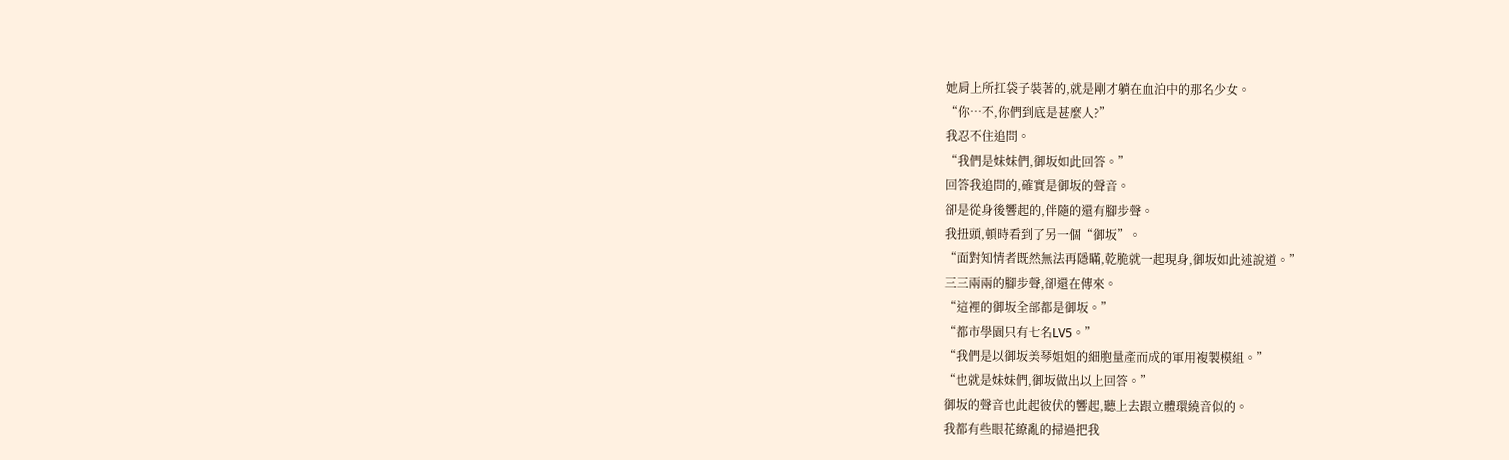她肩上所扛袋子裝著的,就是剛才躺在血泊中的那名少女。
“你…不,你們到底是甚麼人?”
我忍不住追問。
“我們是妹妹們,御坂如此回答。”
回答我追問的,確實是御坂的聲音。
卻是從身後響起的,伴隨的還有腳步聲。
我扭頭,頓時看到了另一個“御坂”。
“面對知情者既然無法再隱瞞,乾脆就一起現身,御坂如此述說道。”
三三兩兩的腳步聲,卻還在傳來。
“這裡的御坂全部都是御坂。”
“都市學園只有七名LV5。”
“我們是以御坂美琴姐姐的細胞量產而成的軍用複製模組。”
“也就是妹妹們,御坂做出以上回答。”
御坂的聲音也此起彼伏的響起,聽上去跟立體環繞音似的。
我都有些眼花繚亂的掃過把我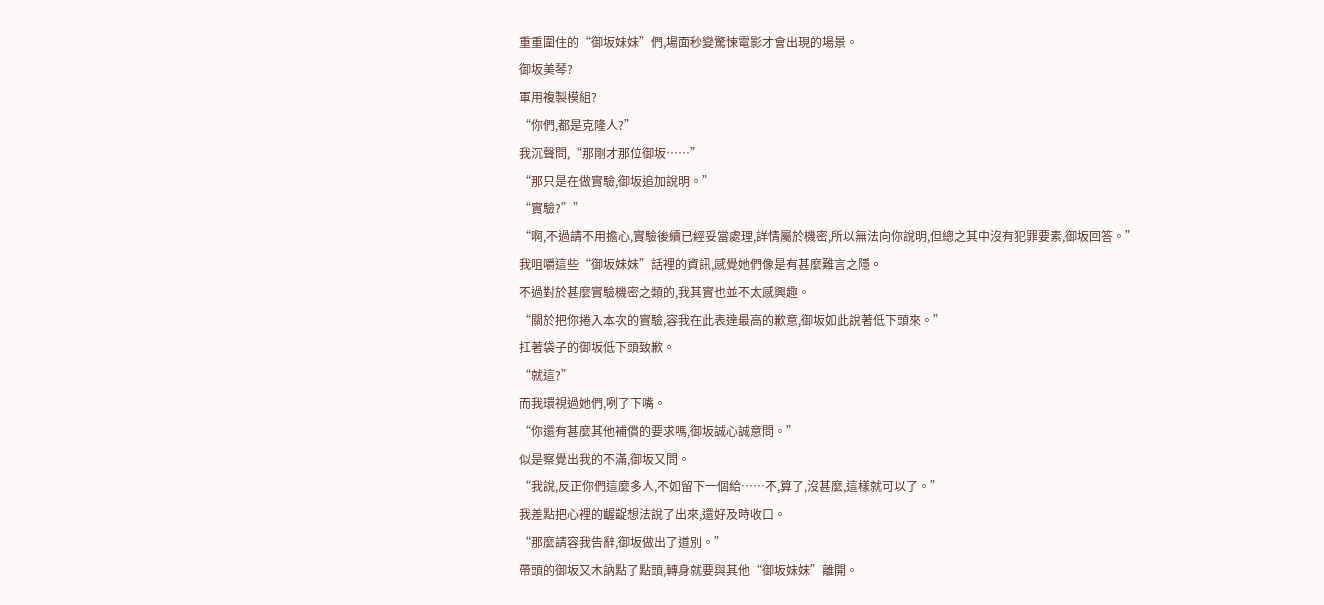重重圍住的“御坂妹妹”們,場面秒變驚悚電影才會出現的場景。
御坂美琴?
軍用複製模組?
“你們,都是克隆人?”
我沉聲問,“那剛才那位御坂……”
“那只是在做實驗,御坂追加說明。”
“實驗?””
“啊,不過請不用擔心,實驗後續已經妥當處理,詳情屬於機密,所以無法向你說明,但總之其中沒有犯罪要素,御坂回答。”
我咀嚼這些“御坂妹妹”話裡的資訊,感覺她們像是有甚麼難言之隱。
不過對於甚麼實驗機密之類的,我其實也並不太感興趣。
“關於把你捲入本次的實驗,容我在此表達最高的歉意,御坂如此說著低下頭來。”
扛著袋子的御坂低下頭致歉。
“就這?”
而我環視過她們,咧了下嘴。
“你還有甚麼其他補償的要求嗎,御坂誠心誠意問。”
似是察覺出我的不滿,御坂又問。
“我說,反正你們這麼多人,不如留下一個給……不,算了,沒甚麼,這樣就可以了。”
我差點把心裡的齷齪想法說了出來,還好及時收口。
“那麼請容我告辭,御坂做出了道別。”
帶頭的御坂又木訥點了點頭,轉身就要與其他“御坂妹妹”離開。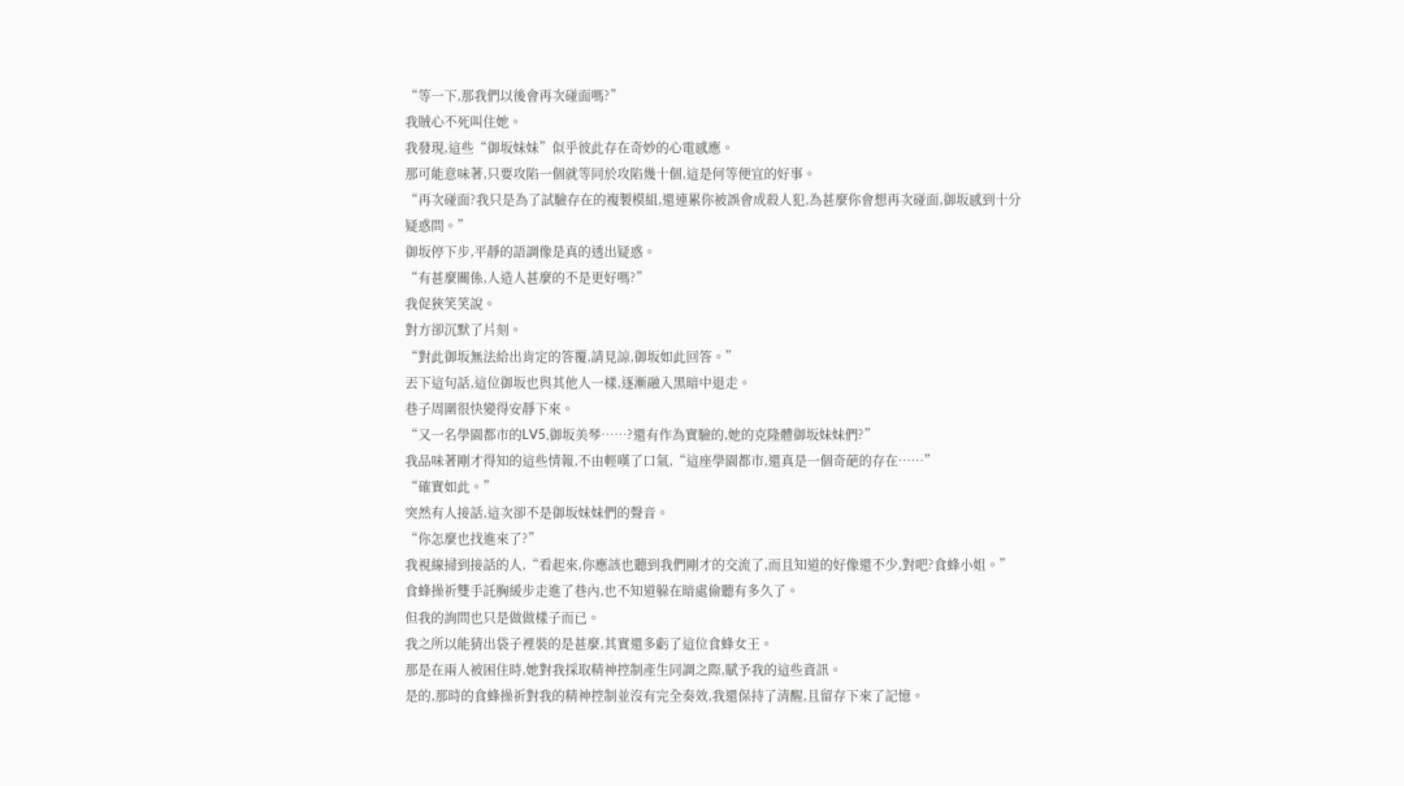“等一下,那我們以後會再次碰面嗎?”
我賊心不死叫住她。
我發現,這些“御坂妹妹”似乎彼此存在奇妙的心電感應。
那可能意味著,只要攻陷一個就等同於攻陷幾十個,這是何等便宜的好事。
“再次碰面?我只是為了試驗存在的複製模組,還連累你被誤會成殺人犯,為甚麼你會想再次碰面,御坂感到十分疑惑問。”
御坂停下步,平靜的語調像是真的透出疑惑。
“有甚麼關係,人造人甚麼的不是更好嗎?”
我促狹笑笑說。
對方卻沉默了片刻。
“對此御坂無法給出肯定的答覆,請見諒,御坂如此回答。”
丟下這句話,這位御坂也與其他人一樣,逐漸融入黑暗中退走。
巷子周圍很快變得安靜下來。
“又一名學園都市的LV5,御坂美琴……?還有作為實驗的,她的克隆體御坂妹妹們?”
我品味著剛才得知的這些情報,不由輕嘆了口氣,“這座學園都市,還真是一個奇葩的存在……”
“確實如此。”
突然有人接話,這次卻不是御坂妹妹們的聲音。
“你怎麼也找進來了?”
我視線掃到接話的人,“看起來,你應該也聽到我們剛才的交流了,而且知道的好像還不少,對吧?食蜂小姐。”
食蜂操祈雙手託胸緩步走進了巷內,也不知道躲在暗處偷聽有多久了。
但我的詢問也只是做做樣子而已。
我之所以能猜出袋子裡裝的是甚麼,其實還多虧了這位食蜂女王。
那是在兩人被困住時,她對我採取精神控制產生同調之際,賦予我的這些資訊。
是的,那時的食蜂操祈對我的精神控制並沒有完全奏效,我還保持了清醒,且留存下來了記憶。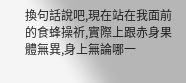換句話說吧,現在站在我面前的食蜂操祈,實際上跟赤身果體無異,身上無論哪一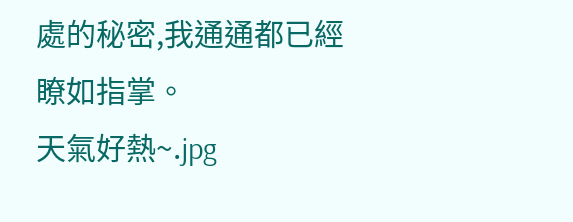處的秘密,我通通都已經瞭如指掌。
天氣好熱~.jpg